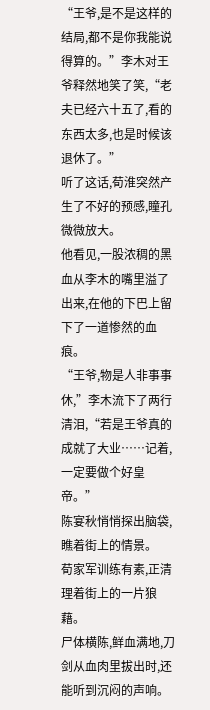“王爷,是不是这样的结局,都不是你我能说得算的。”李木对王爷释然地笑了笑,“老夫已经六十五了,看的东西太多,也是时候该退休了。”
听了这话,荀淮突然产生了不好的预感,瞳孔微微放大。
他看见,一股浓稠的黑血从李木的嘴里溢了出来,在他的下巴上留下了一道惨然的血痕。
“王爷,物是人非事事休,”李木流下了两行清泪,“若是王爷真的成就了大业……记着,一定要做个好皇帝。”
陈宴秋悄悄探出脑袋,瞧着街上的情景。
荀家军训练有素,正清理着街上的一片狼藉。
尸体横陈,鲜血满地,刀剑从血肉里拔出时,还能听到沉闷的声响。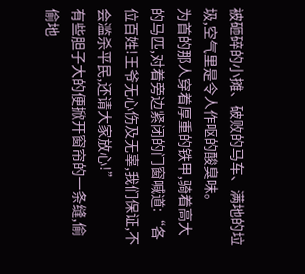被砸碎的小摊、破败的马车、满地的垃圾,空气里是令人作呕的酸臭味。
为首的那人穿着厚重的铁甲,骑着高大的马匹,对着旁边紧闭的门窗喊道:“各位百姓!王爷无心伤及无辜,我们保证,不会滥杀平民,还请大家放心!”
有些胆子大的便掀开窗帘的一条缝,偷偷地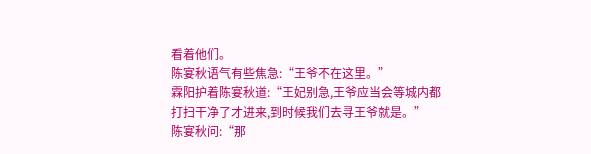看着他们。
陈宴秋语气有些焦急:“王爷不在这里。”
霖阳护着陈宴秋道:“王妃别急,王爷应当会等城内都打扫干净了才进来,到时候我们去寻王爷就是。”
陈宴秋问:“那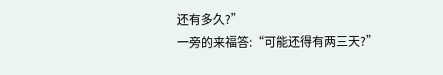还有多久?”
一旁的来福答:“可能还得有两三天?”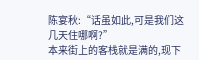陈宴秋:“话虽如此,可是我们这几天住哪啊?”
本来街上的客栈就是满的,现下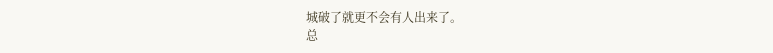城破了就更不会有人出来了。
总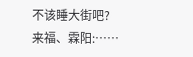不该睡大街吧?
来福、霖阳:……